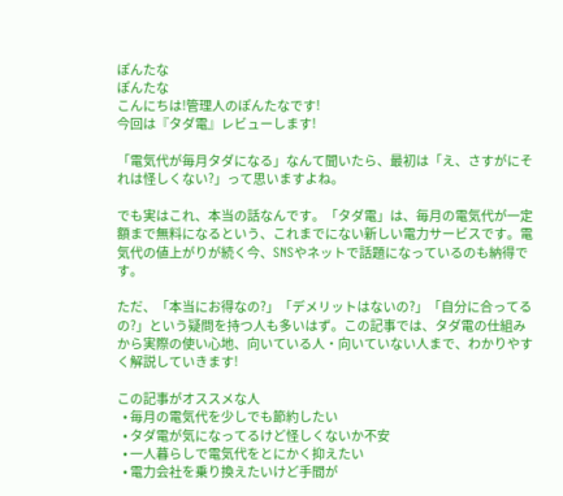ぽんたな
ぽんたな
こんにちは!管理人のぽんたなです!
今回は『タダ電』レビューします!

「電気代が毎月タダになる」なんて聞いたら、最初は「え、さすがにそれは怪しくない?」って思いますよね。

でも実はこれ、本当の話なんです。「タダ電」は、毎月の電気代が一定額まで無料になるという、これまでにない新しい電力サービスです。電気代の値上がりが続く今、SNSやネットで話題になっているのも納得です。

ただ、「本当にお得なの?」「デメリットはないの?」「自分に合ってるの?」という疑問を持つ人も多いはず。この記事では、タダ電の仕組みから実際の使い心地、向いている人・向いていない人まで、わかりやすく解説していきます!

この記事がオススメな人
  • 毎月の電気代を少しでも節約したい
  • タダ電が気になってるけど怪しくないか不安
  • 一人暮らしで電気代をとにかく抑えたい
  • 電力会社を乗り換えたいけど手間が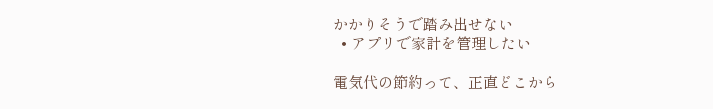かかりそうで踏み出せない
  • アプリで家計を管理したい

電気代の節約って、正直どこから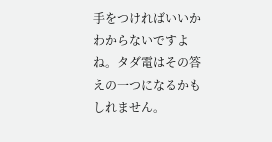手をつければいいかわからないですよね。タダ電はその答えの一つになるかもしれません。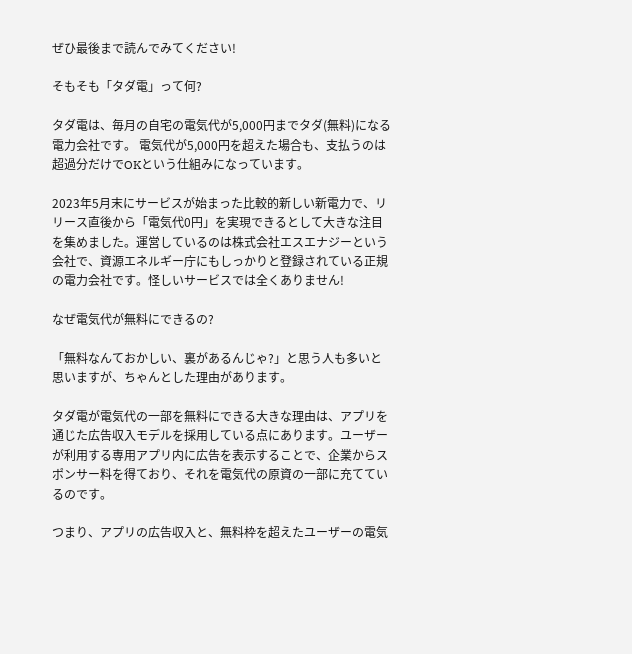ぜひ最後まで読んでみてください!

そもそも「タダ電」って何?

タダ電は、毎月の自宅の電気代が5,000円までタダ(無料)になる電力会社です。 電気代が5,000円を超えた場合も、支払うのは超過分だけでOKという仕組みになっています。

2023年5月末にサービスが始まった比較的新しい新電力で、リリース直後から「電気代0円」を実現できるとして大きな注目を集めました。運営しているのは株式会社エスエナジーという会社で、資源エネルギー庁にもしっかりと登録されている正規の電力会社です。怪しいサービスでは全くありません!

なぜ電気代が無料にできるの?

「無料なんておかしい、裏があるんじゃ?」と思う人も多いと思いますが、ちゃんとした理由があります。

タダ電が電気代の一部を無料にできる大きな理由は、アプリを通じた広告収入モデルを採用している点にあります。ユーザーが利用する専用アプリ内に広告を表示することで、企業からスポンサー料を得ており、それを電気代の原資の一部に充てているのです。

つまり、アプリの広告収入と、無料枠を超えたユーザーの電気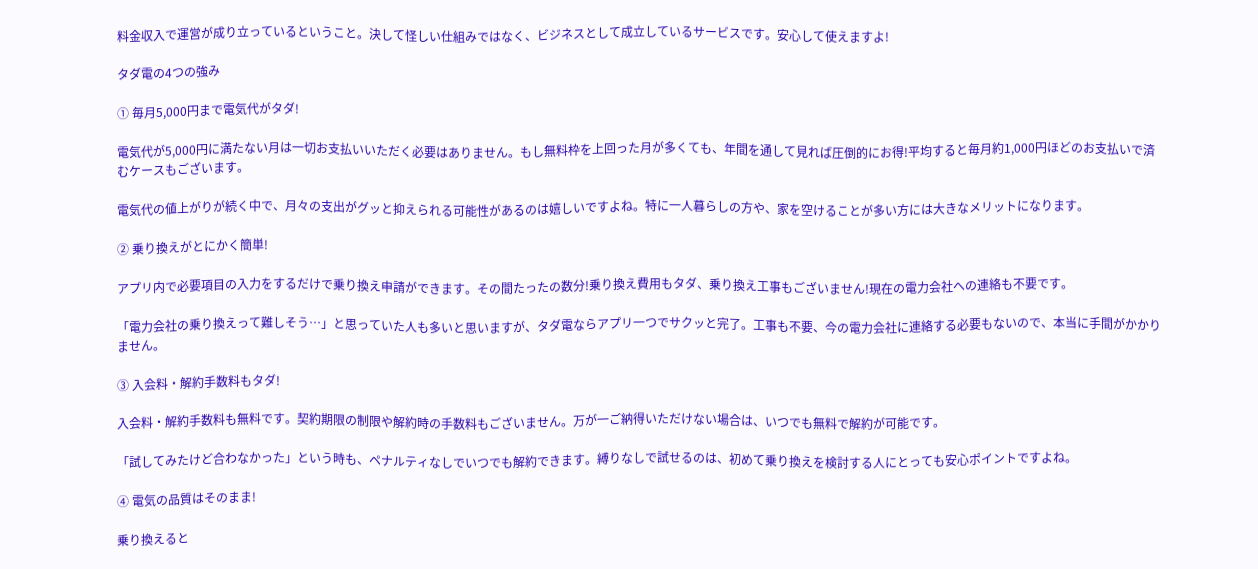料金収入で運営が成り立っているということ。決して怪しい仕組みではなく、ビジネスとして成立しているサービスです。安心して使えますよ!

タダ電の4つの強み

① 毎月5,000円まで電気代がタダ!

電気代が5,000円に満たない月は一切お支払いいただく必要はありません。もし無料枠を上回った月が多くても、年間を通して見れば圧倒的にお得!平均すると毎月約1,000円ほどのお支払いで済むケースもございます。

電気代の値上がりが続く中で、月々の支出がグッと抑えられる可能性があるのは嬉しいですよね。特に一人暮らしの方や、家を空けることが多い方には大きなメリットになります。

② 乗り換えがとにかく簡単!

アプリ内で必要項目の入力をするだけで乗り換え申請ができます。その間たったの数分!乗り換え費用もタダ、乗り換え工事もございません!現在の電力会社への連絡も不要です。

「電力会社の乗り換えって難しそう…」と思っていた人も多いと思いますが、タダ電ならアプリ一つでサクッと完了。工事も不要、今の電力会社に連絡する必要もないので、本当に手間がかかりません。

③ 入会料・解約手数料もタダ!

入会料・解約手数料も無料です。契約期限の制限や解約時の手数料もございません。万が一ご納得いただけない場合は、いつでも無料で解約が可能です。

「試してみたけど合わなかった」という時も、ペナルティなしでいつでも解約できます。縛りなしで試せるのは、初めて乗り換えを検討する人にとっても安心ポイントですよね。

④ 電気の品質はそのまま!

乗り換えると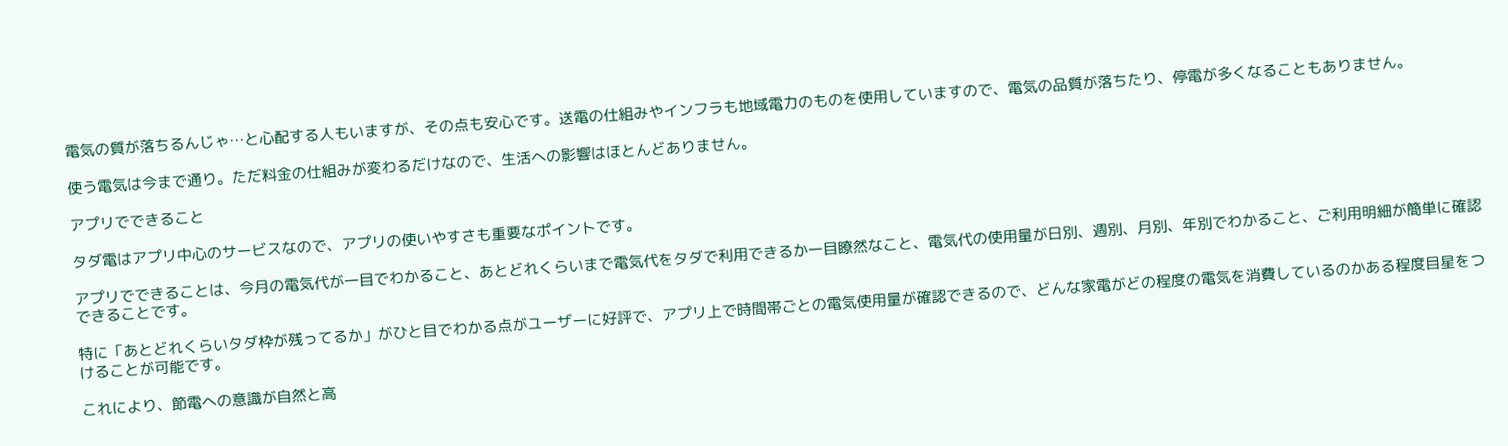電気の質が落ちるんじゃ…と心配する人もいますが、その点も安心です。送電の仕組みやインフラも地域電力のものを使用していますので、電気の品質が落ちたり、停電が多くなることもありません。

使う電気は今まで通り。ただ料金の仕組みが変わるだけなので、生活への影響はほとんどありません。

アプリでできること

タダ電はアプリ中心のサービスなので、アプリの使いやすさも重要なポイントです。

アプリでできることは、今月の電気代が一目でわかること、あとどれくらいまで電気代をタダで利用できるか一目瞭然なこと、電気代の使用量が日別、週別、月別、年別でわかること、ご利用明細が簡単に確認できることです。

特に「あとどれくらいタダ枠が残ってるか」がひと目でわかる点がユーザーに好評で、アプリ上で時間帯ごとの電気使用量が確認できるので、どんな家電がどの程度の電気を消費しているのかある程度目星をつけることが可能です。

これにより、節電への意識が自然と高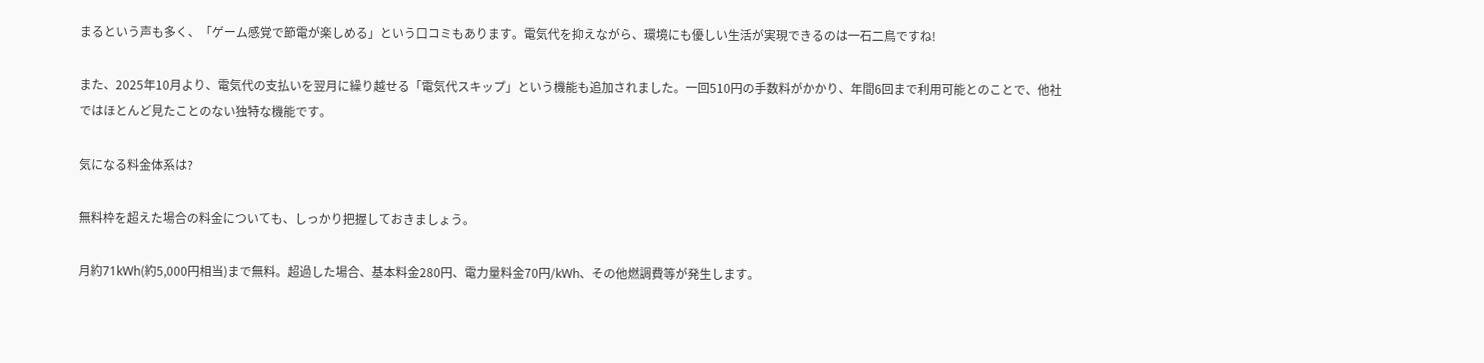まるという声も多く、「ゲーム感覚で節電が楽しめる」という口コミもあります。電気代を抑えながら、環境にも優しい生活が実現できるのは一石二鳥ですね!

また、2025年10月より、電気代の支払いを翌月に繰り越せる「電気代スキップ」という機能も追加されました。一回510円の手数料がかかり、年間6回まで利用可能とのことで、他社ではほとんど見たことのない独特な機能です。

気になる料金体系は?

無料枠を超えた場合の料金についても、しっかり把握しておきましょう。

月約71kWh(約5,000円相当)まで無料。超過した場合、基本料金280円、電力量料金70円/kWh、その他燃調費等が発生します。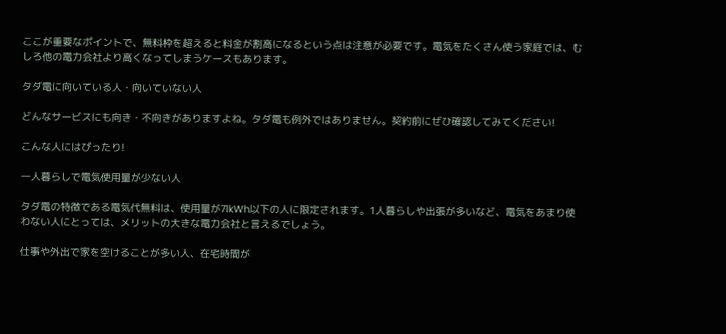ここが重要なポイントで、無料枠を超えると料金が割高になるという点は注意が必要です。電気をたくさん使う家庭では、むしろ他の電力会社より高くなってしまうケースもあります。

タダ電に向いている人・向いていない人

どんなサービスにも向き・不向きがありますよね。タダ電も例外ではありません。契約前にぜひ確認してみてください!

こんな人にはぴったり!

一人暮らしで電気使用量が少ない人

タダ電の特徴である電気代無料は、使用量が71kWh以下の人に限定されます。1人暮らしや出張が多いなど、電気をあまり使わない人にとっては、メリットの大きな電力会社と言えるでしょう。

仕事や外出で家を空けることが多い人、在宅時間が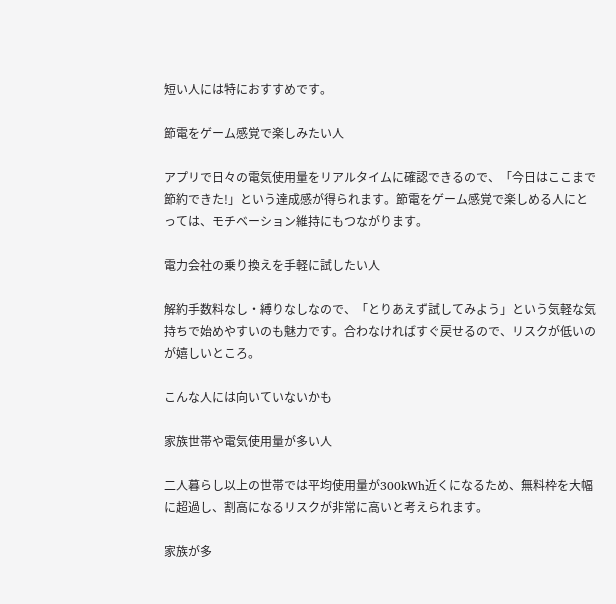短い人には特におすすめです。

節電をゲーム感覚で楽しみたい人

アプリで日々の電気使用量をリアルタイムに確認できるので、「今日はここまで節約できた!」という達成感が得られます。節電をゲーム感覚で楽しめる人にとっては、モチベーション維持にもつながります。

電力会社の乗り換えを手軽に試したい人

解約手数料なし・縛りなしなので、「とりあえず試してみよう」という気軽な気持ちで始めやすいのも魅力です。合わなければすぐ戻せるので、リスクが低いのが嬉しいところ。

こんな人には向いていないかも

家族世帯や電気使用量が多い人

二人暮らし以上の世帯では平均使用量が300kWh近くになるため、無料枠を大幅に超過し、割高になるリスクが非常に高いと考えられます。

家族が多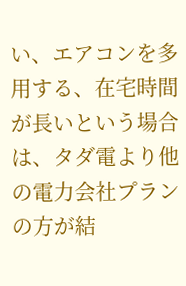い、エアコンを多用する、在宅時間が長いという場合は、タダ電より他の電力会社プランの方が結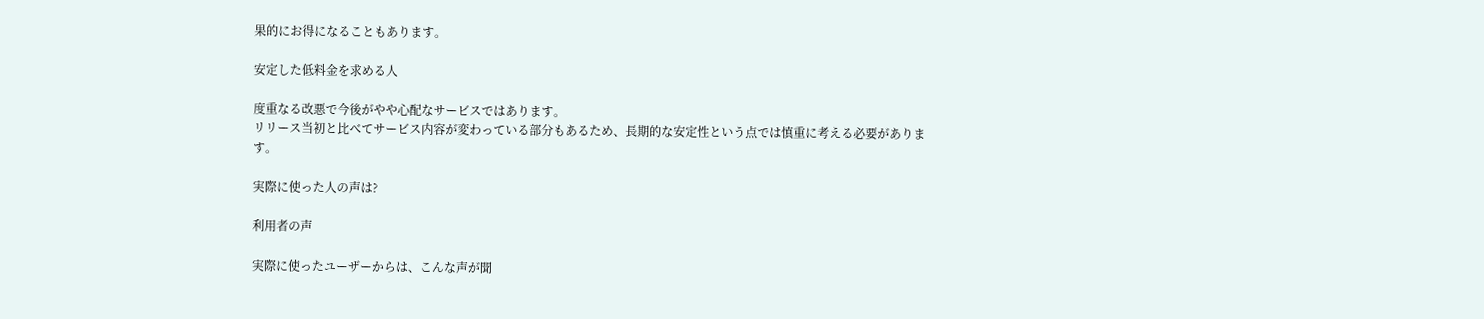果的にお得になることもあります。

安定した低料金を求める人

度重なる改悪で今後がやや心配なサービスではあります。
リリース当初と比べてサービス内容が変わっている部分もあるため、長期的な安定性という点では慎重に考える必要があります。

実際に使った人の声は?

利用者の声

実際に使ったユーザーからは、こんな声が聞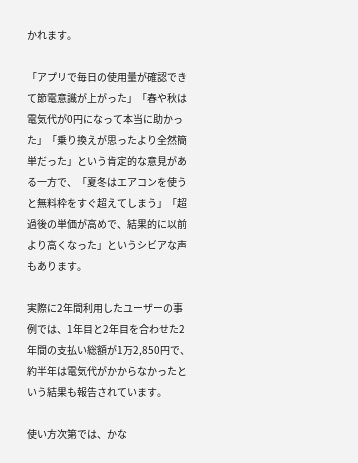かれます。

「アプリで毎日の使用量が確認できて節電意識が上がった」「春や秋は電気代が0円になって本当に助かった」「乗り換えが思ったより全然簡単だった」という肯定的な意見がある一方で、「夏冬はエアコンを使うと無料枠をすぐ超えてしまう」「超過後の単価が高めで、結果的に以前より高くなった」というシビアな声もあります。

実際に2年間利用したユーザーの事例では、1年目と2年目を合わせた2年間の支払い総額が1万2,850円で、約半年は電気代がかからなかったという結果も報告されています。

使い方次第では、かな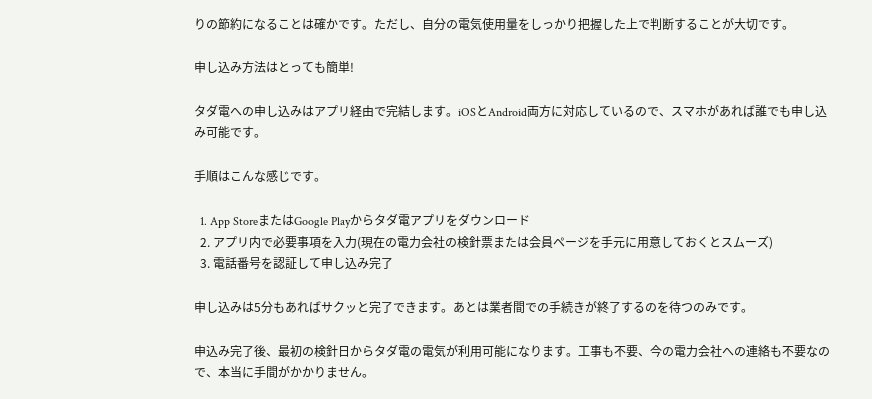りの節約になることは確かです。ただし、自分の電気使用量をしっかり把握した上で判断することが大切です。

申し込み方法はとっても簡単!

タダ電への申し込みはアプリ経由で完結します。iOSとAndroid両方に対応しているので、スマホがあれば誰でも申し込み可能です。

手順はこんな感じです。

  1. App StoreまたはGoogle Playからタダ電アプリをダウンロード
  2. アプリ内で必要事項を入力(現在の電力会社の検針票または会員ページを手元に用意しておくとスムーズ)
  3. 電話番号を認証して申し込み完了

申し込みは5分もあればサクッと完了できます。あとは業者間での手続きが終了するのを待つのみです。

申込み完了後、最初の検針日からタダ電の電気が利用可能になります。工事も不要、今の電力会社への連絡も不要なので、本当に手間がかかりません。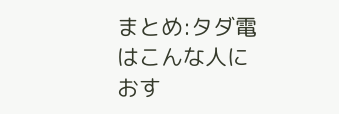まとめ:タダ電はこんな人におす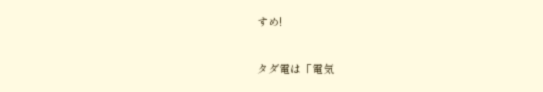すめ!

タダ電は「電気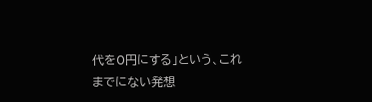代を0円にする」という、これまでにない発想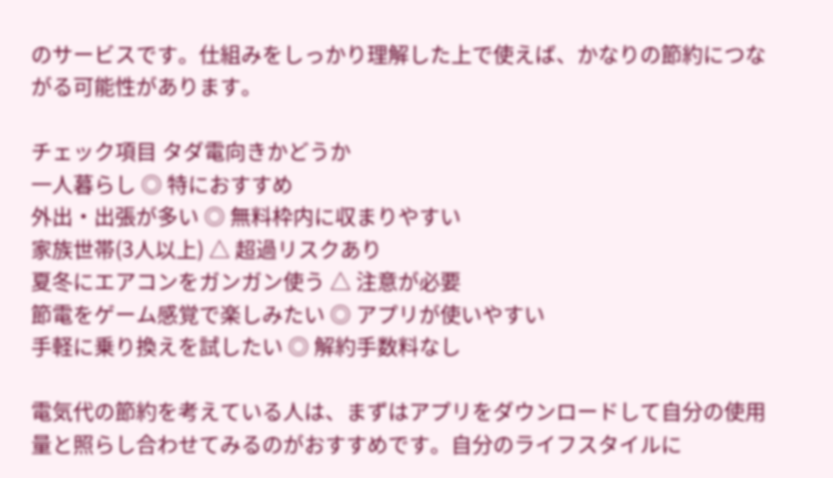のサービスです。仕組みをしっかり理解した上で使えば、かなりの節約につながる可能性があります。

チェック項目 タダ電向きかどうか
一人暮らし ◎ 特におすすめ
外出・出張が多い ◎ 無料枠内に収まりやすい
家族世帯(3人以上) △ 超過リスクあり
夏冬にエアコンをガンガン使う △ 注意が必要
節電をゲーム感覚で楽しみたい ◎ アプリが使いやすい
手軽に乗り換えを試したい ◎ 解約手数料なし

電気代の節約を考えている人は、まずはアプリをダウンロードして自分の使用量と照らし合わせてみるのがおすすめです。自分のライフスタイルに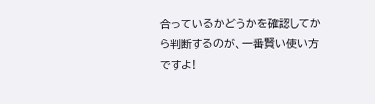合っているかどうかを確認してから判断するのが、一番賢い使い方ですよ!